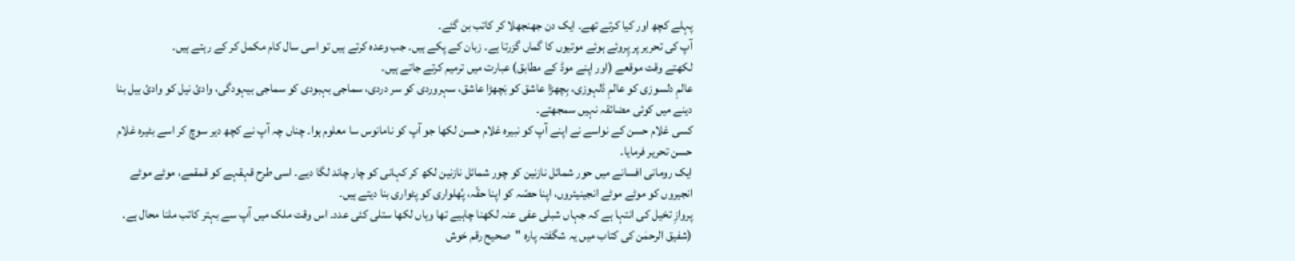پہلے کچھ اور کیا کرتے تھے۔ ایک دن جھنجھلا کر کاتب بن گئے۔
آپ کی تحریر پر پِروئے ہوئے موتیوں کا گماں گزرتا ہے۔ زبان کے پکے ہیں۔ جب وعدہ کرتے ہیں تو اسی سال کام مکمل کر کے رہتے ہیں۔
لکھتے وقت موقعے (اور اپنے موڈ کے مطابق) عبارت میں ترمیم کرتے جاتے ہیں۔
عالمِ دلسوزی کو عالمِ ڈلہوزی، بِچھڑا عاشق کو بَچھڑا عاشق، سہروردی کو سر دردی، سماجی بہبودی کو سماجی بیہودگی، وادیٔ نیل کو وادیٔ بیل بنا دینے میں کوئی مضائقہ نہیں سمجھتے۔
کسی غلام حسن کے نواسے نے اپنے آپ کو نبیرہ غلام حسن لکھا جو آپ کو نامانوس سا معلوم ہوا۔ چناں چہ آپ نے کچھ دیر سوچ کر اسے بٹیرہ غلام حسن تحریر فرمایا۔
ایک رومانی افسانے میں حور شمائل نازنین کو چور شمائل نازنین لکھ کر کہانی کو چار چاند لگا دیے۔ اسی طرح قہقہے کو قمقمے، موٹے موٹے انجیروں کو موٹے موٹے انجینیئروں، اپنا حصّہ کو اپنا حقّہ، پُھلواری کو پٹواری بنا دیتے ہیں۔
پروازِ تخیل کی انتہا ہے کہ جہاں شبلی عفی عنہ لکھنا چاہیے تھا وہاں لکھا ستلی کئی عدد۔ اس وقت ملک میں آپ سے بہتر کاتب ملنا محال ہے۔
(شفیق الرحمٰن کی کتاب میں یہ شگفتہ پارہ "صحیح رقم خوش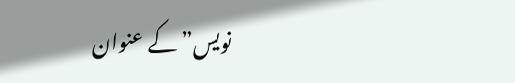نویس” کے عنوان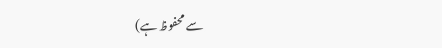سے محفوظ ہے)